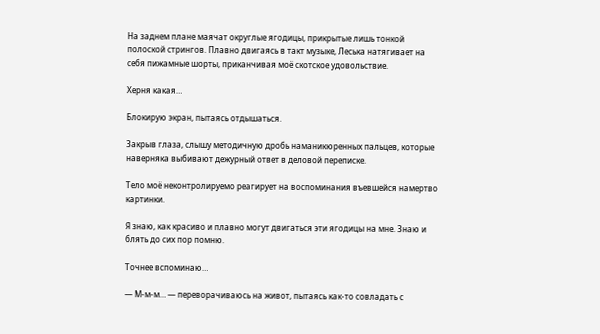На заднем плане маячат округлые ягодицы, прикрытые лишь тонкой полоской стрингов. Плавно двигаясь в такт музыке, Леська натягивает на себя пижамные шорты, приканчивая моё скотское удовольствие.

Херня какая…

Блокирую экран, пытаясь отдышаться.

Закрыв глаза, слышу методичную дробь наманикюренных пальцев, которые наверняка выбивают дежурный ответ в деловой переписке.

Тело моё неконтролируемо реагирует на воспоминания въевшейся намертво картинки.

Я знаю, как красиво и плавно могут двигаться эти ягодицы на мне. Знаю и блять до сих пор помню.

Точнее вспоминаю…

— М-м-м… — переворачиваюсь на живот, пытаясь как-то совладать с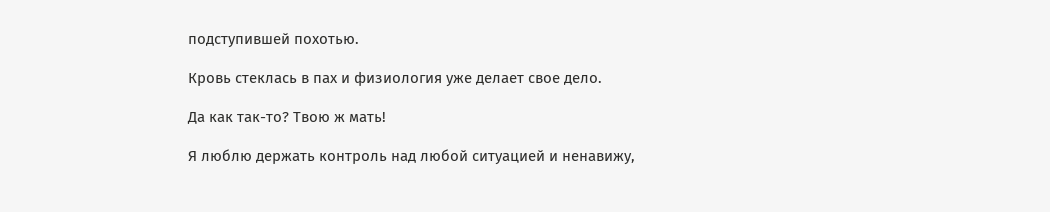подступившей похотью.

Кровь стеклась в пах и физиология уже делает свое дело.

Да как так-то? Твою ж мать!

Я люблю держать контроль над любой ситуацией и ненавижу,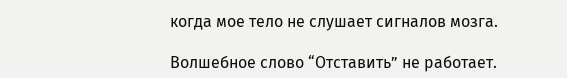когда мое тело не слушает сигналов мозга.

Волшебное слово “Отставить” не работает.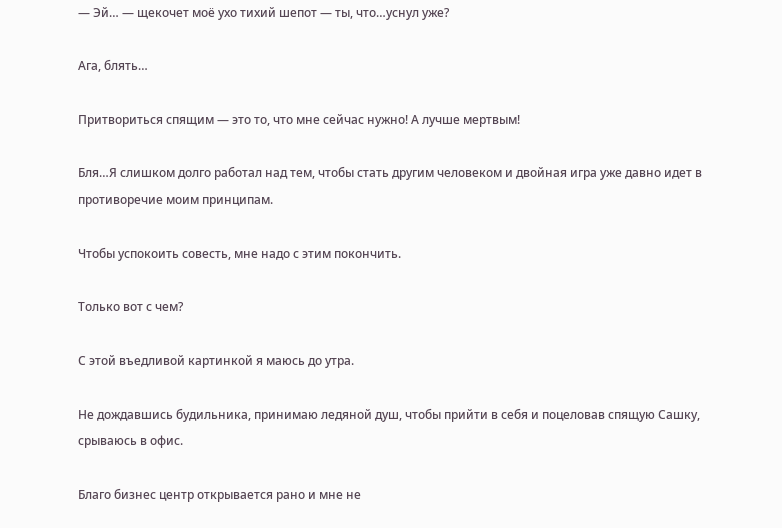— Эй… — щекочет моё ухо тихий шепот — ты, что…уснул уже?

Ага, блять…

Притвориться спящим — это то, что мне сейчас нужно! А лучше мертвым!

Бля…Я слишком долго работал над тем, чтобы стать другим человеком и двойная игра уже давно идет в противоречие моим принципам.

Чтобы успокоить совесть, мне надо с этим покончить.

Только вот с чем?

С этой въедливой картинкой я маюсь до утра.

Не дождавшись будильника, принимаю ледяной душ, чтобы прийти в себя и поцеловав спящую Сашку, срываюсь в офис.

Благо бизнес центр открывается рано и мне не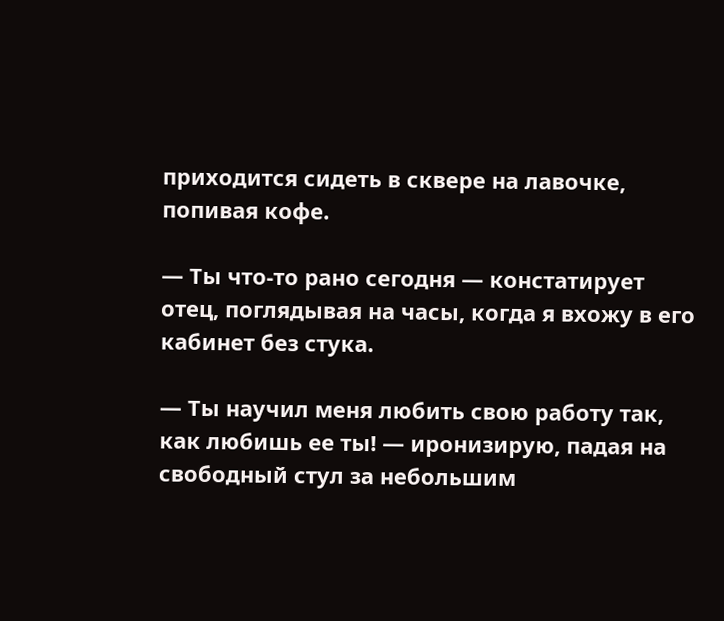приходится сидеть в сквере на лавочке, попивая кофе.

— Ты что-то рано сегодня — констатирует отец, поглядывая на часы, когда я вхожу в его кабинет без стука.

— Ты научил меня любить свою работу так, как любишь ее ты! — иронизирую, падая на свободный стул за небольшим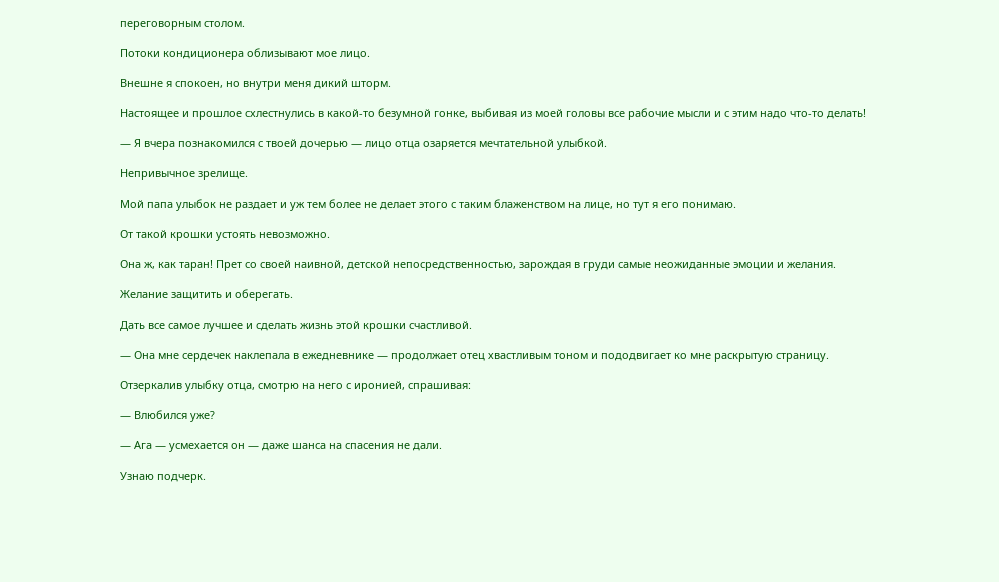переговорным столом.

Потоки кондиционера облизывают мое лицо.

Внешне я спокоен, но внутри меня дикий шторм.

Настоящее и прошлое схлестнулись в какой-то безумной гонке, выбивая из моей головы все рабочие мысли и с этим надо что-то делать!

— Я вчера познакомился с твоей дочерью — лицо отца озаряется мечтательной улыбкой.

Непривычное зрелище.

Мой папа улыбок не раздает и уж тем более не делает этого с таким блаженством на лице, но тут я его понимаю.

От такой крошки устоять невозможно.

Она ж, как таран! Прет со своей наивной, детской непосредственностью, зарождая в груди самые неожиданные эмоции и желания.

Желание защитить и оберегать.

Дать все самое лучшее и сделать жизнь этой крошки счастливой.

— Она мне сердечек наклепала в ежедневнике — продолжает отец хвастливым тоном и пододвигает ко мне раскрытую страницу.

Отзеркалив улыбку отца, смотрю на него с иронией, спрашивая:

— Влюбился уже?

— Ага — усмехается он — даже шанса на спасения не дали.

Узнаю подчерк.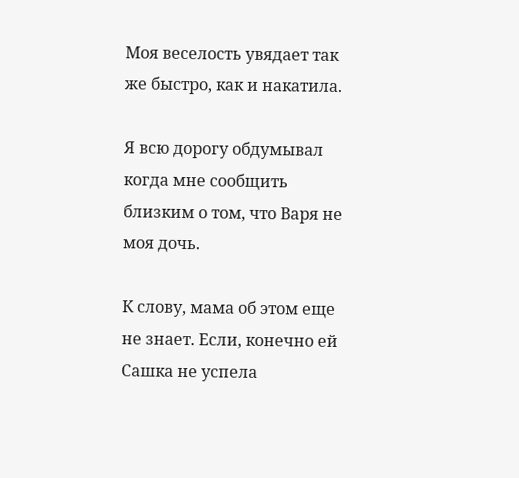Моя веселость увядает так же быстро, как и накатила.

Я всю дорогу обдумывал когда мне сообщить близким о том, что Варя не моя дочь.

К слову, мама об этом еще не знает. Если, конечно ей Сашка не успела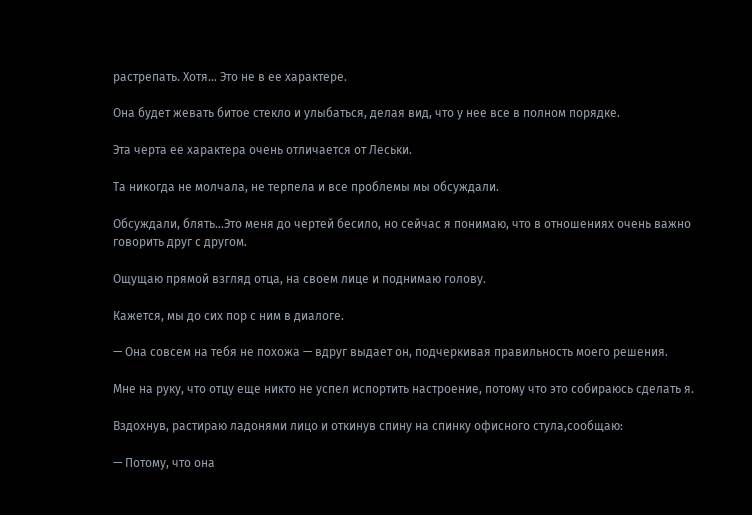растрепать. Хотя… Это не в ее характере.

Она будет жевать битое стекло и улыбаться, делая вид, что у нее все в полном порядке.

Эта черта ее характера очень отличается от Леськи.

Та никогда не молчала, не терпела и все проблемы мы обсуждали.

Обсуждали, блять…Это меня до чертей бесило, но сейчас я понимаю, что в отношениях очень важно говорить друг с другом.

Ощущаю прямой взгляд отца, на своем лице и поднимаю голову.

Кажется, мы до сих пор с ним в диалоге.

— Она совсем на тебя не похожа — вдруг выдает он, подчеркивая правильность моего решения.

Мне на руку, что отцу еще никто не успел испортить настроение, потому что это собираюсь сделать я.

Вздохнув, растираю ладонями лицо и откинув спину на спинку офисного стула,сообщаю:

— Потому, что она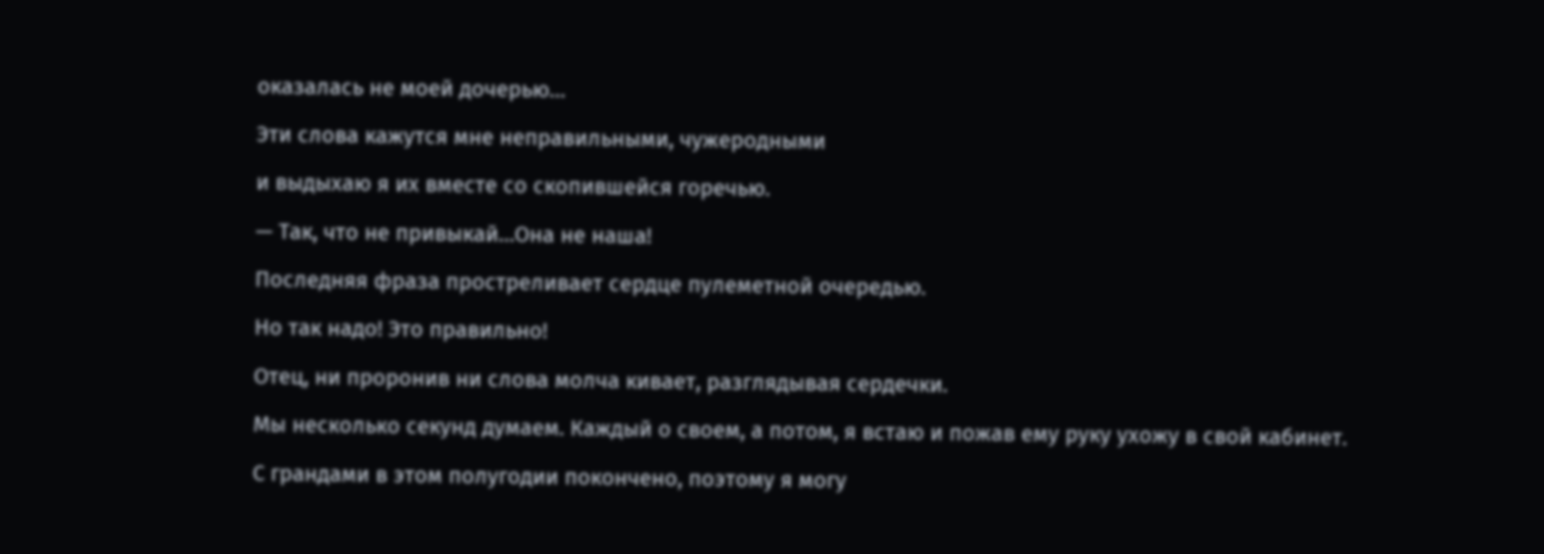оказалась не моей дочерью…

Эти слова кажутся мне неправильными, чужеродными

и выдыхаю я их вместе со скопившейся горечью.

— Так, что не привыкай…Она не наша!

Последняя фраза простреливает сердце пулеметной очередью.

Но так надо! Это правильно!

Отец, ни проронив ни слова молча кивает, разглядывая сердечки.

Мы несколько секунд думаем. Каждый о своем, а потом, я встаю и пожав ему руку ухожу в свой кабинет.

С грандами в этом полугодии покончено, поэтому я могу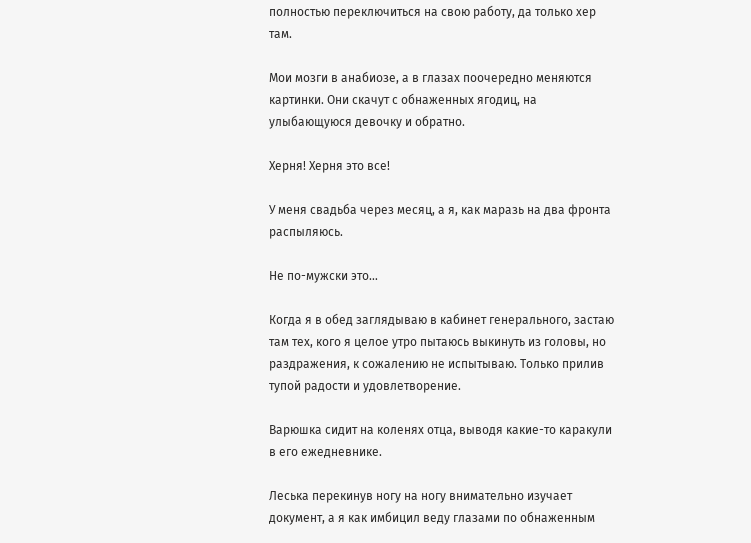полностью переключиться на свою работу, да только хер там.

Мои мозги в анабиозе, а в глазах поочередно меняются картинки. Они скачут с обнаженных ягодиц, на улыбающуюся девочку и обратно.

Херня! Херня это все!

У меня свадьба через месяц, а я, как маразь на два фронта распыляюсь.

Не по-мужски это…

Когда я в обед заглядываю в кабинет генерального, застаю там тех, кого я целое утро пытаюсь выкинуть из головы, но раздражения, к сожалению не испытываю. Только прилив тупой радости и удовлетворение.

Варюшка сидит на коленях отца, выводя какие-то каракули в его ежедневнике.

Леська перекинув ногу на ногу внимательно изучает документ, а я как имбицил веду глазами по обнаженным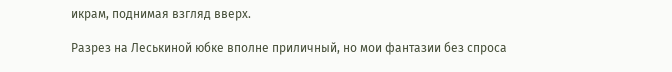икрам, поднимая взгляд вверх.

Разрез на Леськиной юбке вполне приличный, но мои фантазии без спроса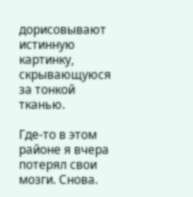дорисовывают истинную картинку, скрывающуюся за тонкой тканью.

Где-то в этом районе я вчера потерял свои мозги. Снова.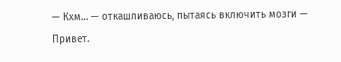— Кхм… — откашливаюсь, пытаясь включить мозги — Привет.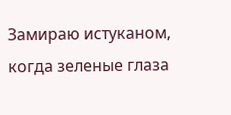Замираю истуканом, когда зеленые глаза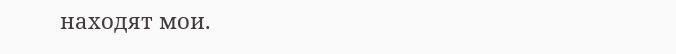находят мои.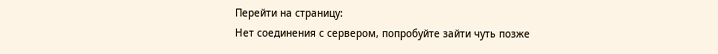Перейти на страницу:
Нет соединения с сервером, попробуйте зайти чуть позже